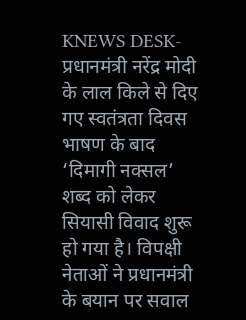KNEWS DESK- प्रधानमंत्री नरेंद्र मोदी के लाल किले से दिए गए स्वतंत्रता दिवस भाषण के बाद ‘दिमागी नक्सल’ शब्द को लेकर सियासी विवाद शुरू हो गया है। विपक्षी नेताओं ने प्रधानमंत्री के बयान पर सवाल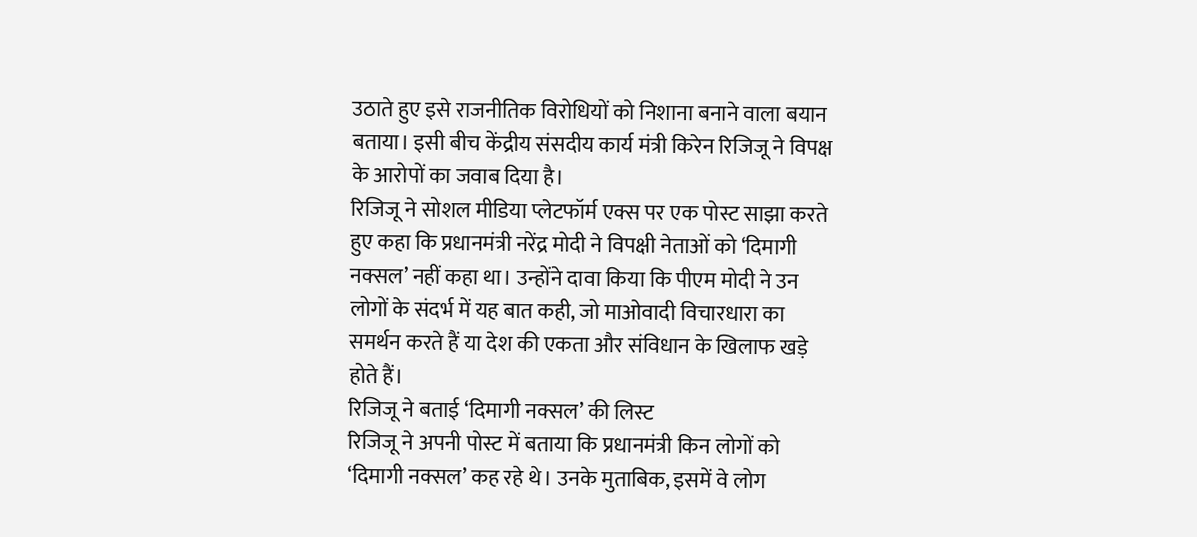उठाते हुए इसे राजनीतिक विरोधियों को निशाना बनाने वाला बयान बताया। इसी बीच केंद्रीय संसदीय कार्य मंत्री किरेन रिजिजू ने विपक्ष के आरोपों का जवाब दिया है।
रिजिजू ने सोशल मीडिया प्लेटफॉर्म एक्स पर एक पोस्ट साझा करते हुए कहा कि प्रधानमंत्री नरेंद्र मोदी ने विपक्षी नेताओं को ‘दिमागी नक्सल’ नहीं कहा था। उन्होंने दावा किया कि पीएम मोदी ने उन लोगों के संदर्भ में यह बात कही, जो माओवादी विचारधारा का समर्थन करते हैं या देश की एकता और संविधान के खिलाफ खड़े होते हैं।
रिजिजू ने बताई ‘दिमागी नक्सल’ की लिस्ट
रिजिजू ने अपनी पोस्ट में बताया कि प्रधानमंत्री किन लोगों को ‘दिमागी नक्सल’ कह रहे थे। उनके मुताबिक, इसमें वे लोग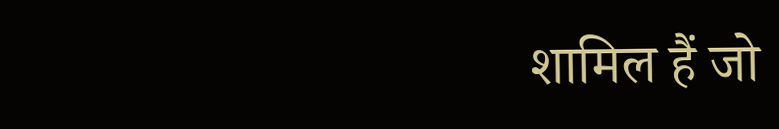शामिल हैं जो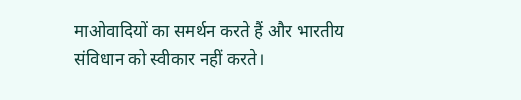माओवादियों का समर्थन करते हैं और भारतीय संविधान को स्वीकार नहीं करते।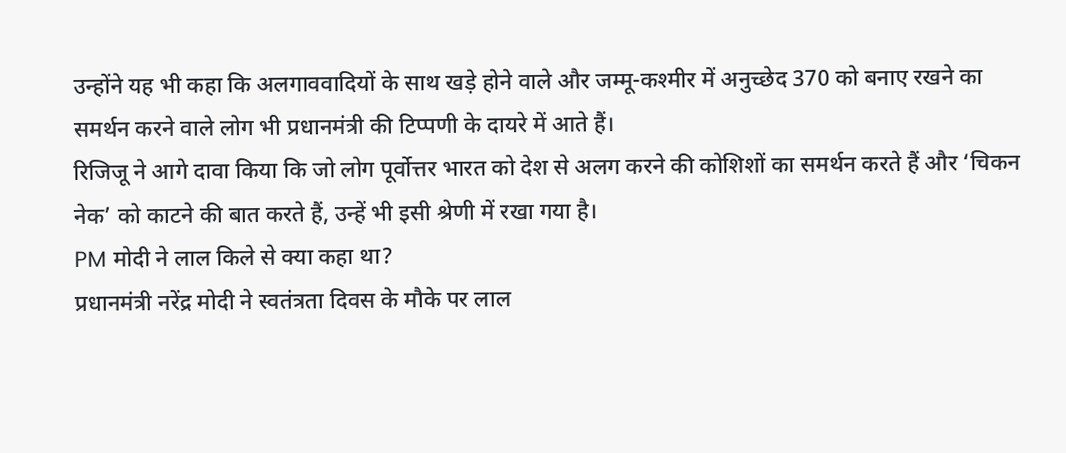उन्होंने यह भी कहा कि अलगाववादियों के साथ खड़े होने वाले और जम्मू-कश्मीर में अनुच्छेद 370 को बनाए रखने का समर्थन करने वाले लोग भी प्रधानमंत्री की टिप्पणी के दायरे में आते हैं।
रिजिजू ने आगे दावा किया कि जो लोग पूर्वोत्तर भारत को देश से अलग करने की कोशिशों का समर्थन करते हैं और ‘चिकन नेक’ को काटने की बात करते हैं, उन्हें भी इसी श्रेणी में रखा गया है।
PM मोदी ने लाल किले से क्या कहा था?
प्रधानमंत्री नरेंद्र मोदी ने स्वतंत्रता दिवस के मौके पर लाल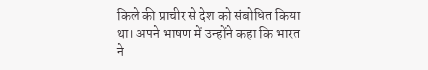किले की प्राचीर से देश को संबोधित किया था। अपने भाषण में उन्होंने कहा कि भारत ने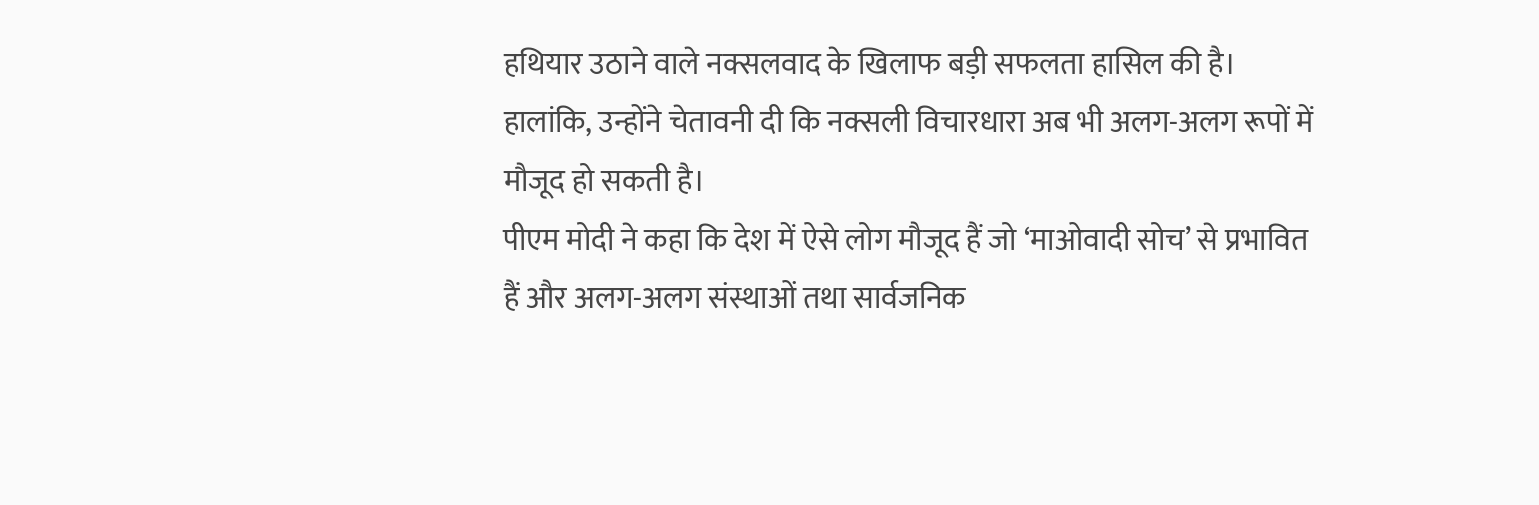हथियार उठाने वाले नक्सलवाद के खिलाफ बड़ी सफलता हासिल की है। हालांकि, उन्होंने चेतावनी दी कि नक्सली विचारधारा अब भी अलग-अलग रूपों में मौजूद हो सकती है।
पीएम मोदी ने कहा कि देश में ऐसे लोग मौजूद हैं जो ‘माओवादी सोच’ से प्रभावित हैं और अलग-अलग संस्थाओं तथा सार्वजनिक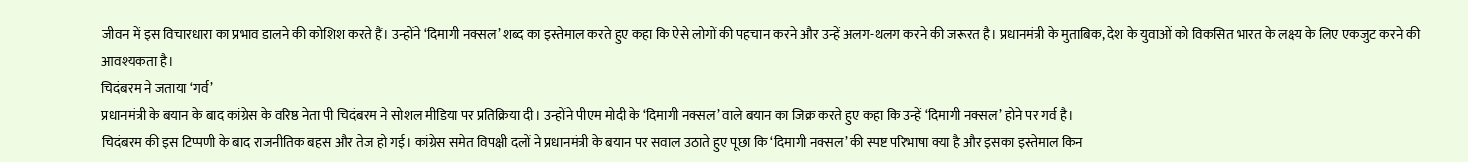जीवन में इस विचारधारा का प्रभाव डालने की कोशिश करते हैं। उन्होंने ‘दिमागी नक्सल’ शब्द का इस्तेमाल करते हुए कहा कि ऐसे लोगों की पहचान करने और उन्हें अलग-थलग करने की जरूरत है। प्रधानमंत्री के मुताबिक, देश के युवाओं को विकसित भारत के लक्ष्य के लिए एकजुट करने की आवश्यकता है।
चिदंबरम ने जताया ‘गर्व’
प्रधानमंत्री के बयान के बाद कांग्रेस के वरिष्ठ नेता पी चिदंबरम ने सोशल मीडिया पर प्रतिक्रिया दी। उन्होंने पीएम मोदी के ‘दिमागी नक्सल’ वाले बयान का जिक्र करते हुए कहा कि उन्हें ‘दिमागी नक्सल’ होने पर गर्व है।
चिदंबरम की इस टिप्पणी के बाद राजनीतिक बहस और तेज हो गई। कांग्रेस समेत विपक्षी दलों ने प्रधानमंत्री के बयान पर सवाल उठाते हुए पूछा कि ‘दिमागी नक्सल’ की स्पष्ट परिभाषा क्या है और इसका इस्तेमाल किन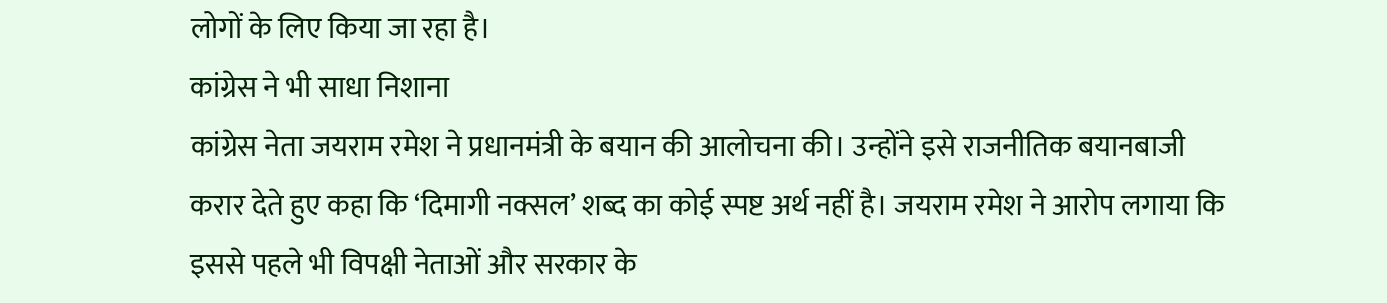लोगों के लिए किया जा रहा है।
कांग्रेस ने भी साधा निशाना
कांग्रेस नेता जयराम रमेश ने प्रधानमंत्री के बयान की आलोचना की। उन्होंने इसे राजनीतिक बयानबाजी करार देते हुए कहा कि ‘दिमागी नक्सल’ शब्द का कोई स्पष्ट अर्थ नहीं है। जयराम रमेश ने आरोप लगाया कि इससे पहले भी विपक्षी नेताओं और सरकार के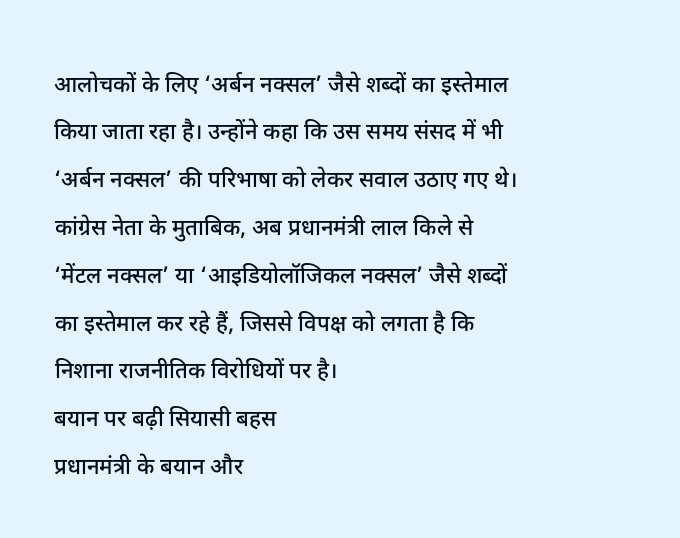आलोचकों के लिए ‘अर्बन नक्सल’ जैसे शब्दों का इस्तेमाल किया जाता रहा है। उन्होंने कहा कि उस समय संसद में भी ‘अर्बन नक्सल’ की परिभाषा को लेकर सवाल उठाए गए थे।
कांग्रेस नेता के मुताबिक, अब प्रधानमंत्री लाल किले से ‘मेंटल नक्सल’ या ‘आइडियोलॉजिकल नक्सल’ जैसे शब्दों का इस्तेमाल कर रहे हैं, जिससे विपक्ष को लगता है कि निशाना राजनीतिक विरोधियों पर है।
बयान पर बढ़ी सियासी बहस
प्रधानमंत्री के बयान और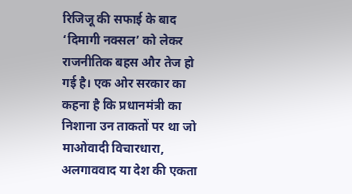रिजिजू की सफाई के बाद ‘दिमागी नक्सल’ को लेकर राजनीतिक बहस और तेज हो गई है। एक ओर सरकार का कहना है कि प्रधानमंत्री का निशाना उन ताकतों पर था जो माओवादी विचारधारा, अलगाववाद या देश की एकता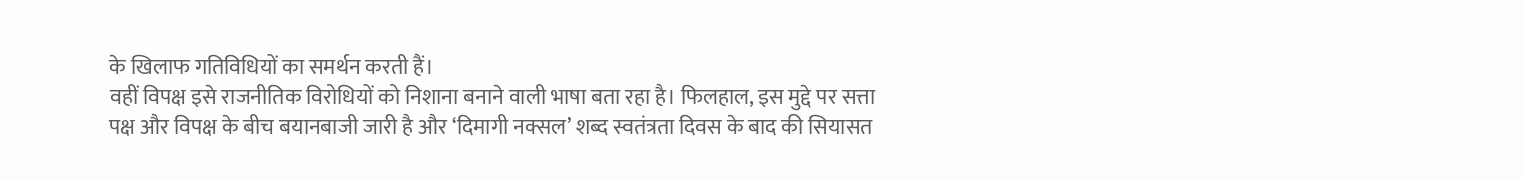के खिलाफ गतिविधियों का समर्थन करती हैं।
वहीं विपक्ष इसे राजनीतिक विरोधियों को निशाना बनाने वाली भाषा बता रहा है। फिलहाल, इस मुद्दे पर सत्ता पक्ष और विपक्ष के बीच बयानबाजी जारी है और ‘दिमागी नक्सल’ शब्द स्वतंत्रता दिवस के बाद की सियासत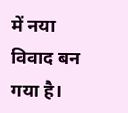में नया विवाद बन गया है।